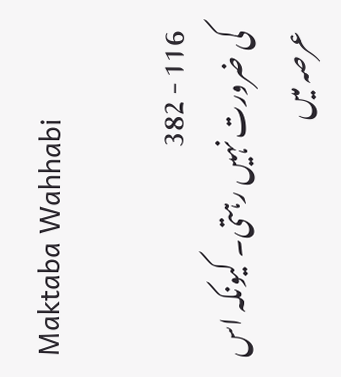Maktaba Wahhabi

116 - 382
کی ضرورت نہیں رہتی۔ کیونکہ اس عرصہ میں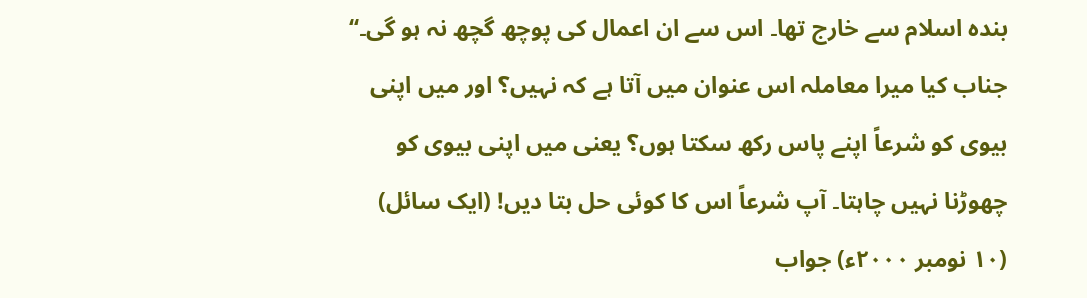بندہ اسلام سے خارج تھا۔ اس سے ان اعمال کی پوچھ گچھ نہ ہو گی۔‘‘ جناب کیا میرا معاملہ اس عنوان میں آتا ہے کہ نہیں؟ اور میں اپنی بیوی کو شرعاً اپنے پاس رکھ سکتا ہوں؟ یعنی میں اپنی بیوی کو چھوڑنا نہیں چاہتا۔ آپ شرعاً اس کا کوئی حل بتا دیں! (ایک سائل) (۱۰ نومبر ۲۰۰۰ء) جواب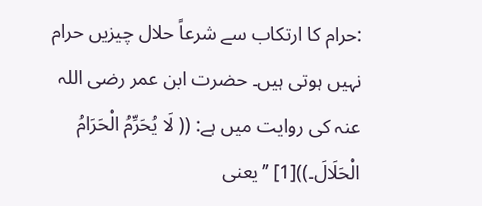:حرام کا ارتکاب سے شرعاً حلال چیزیں حرام نہیں ہوتی ہیں۔ حضرت ابن عمر رضی اللہ عنہ کی روایت میں ہے: (( لَا یُحَرِّمُ الْحَرَامُ الْحَلَالَ۔))[1] ’’یعنی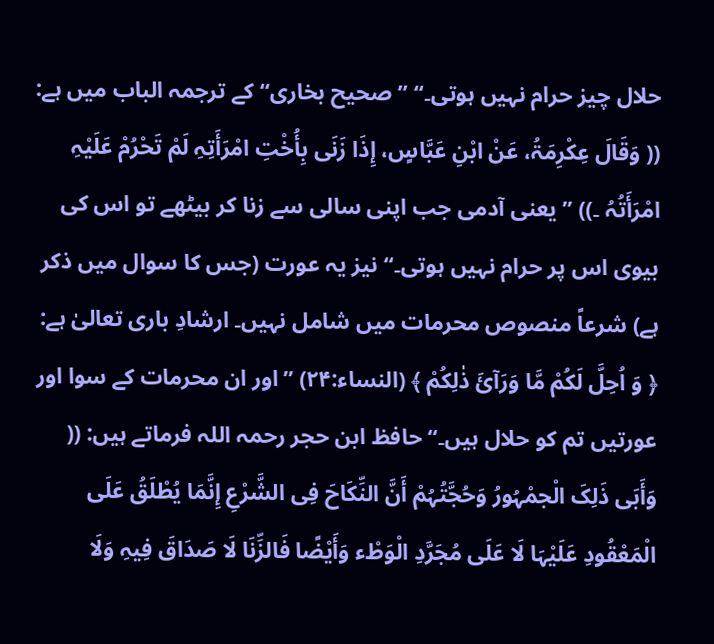حلال چیز حرام نہیں ہوتی۔‘‘ ’’صحیح بخاری‘‘ کے ترجمہ الباب میں ہے: (( وَقَالَ عِکْرِمَۃُ، عَنْ ابْنِ عَبَّاسٍ، إِذَا زَنَی بِأُخْتِ امْرَأَتِہِ لَمْ تَحْرُمْ عَلَیْہِ امْرَأَتُہُ ۔)) ’’یعنی آدمی جب اپنی سالی سے زنا کر بیٹھے تو اس کی بیوی اس پر حرام نہیں ہوتی۔‘‘ نیز یہ عورت (جس کا سوال میں ذکر ہے) شرعاً منصوص محرمات میں شامل نہیں۔ ارشادِ باری تعالیٰ ہے: ﴿ وَ اُحِلَّ لَکُمْ مَّا وَرَآئَ ذٰلِکُمْ ﴾ (النساء:۲۴) ’’اور ان محرمات کے سوا اور عورتیں تم کو حلال ہیں۔‘‘ حافظ ابن حجر رحمہ اللہ فرماتے ہیں: (( وَأَبَی ذَلِکَ الْجمْہُورُ وَحُجَّتُہُمْ أَنَّ النِّکَاحَ فِی الشَّرْعِ إِنَّمَا یُطْلَقُ عَلَی الْمَعْقُودِ عَلَیْہَا لَا عَلَی مُجَرَّدِ الْوَطْء وَأَیْضًا فَالزِّنَا لَا صَدَاقَ فِیہِ وَلَا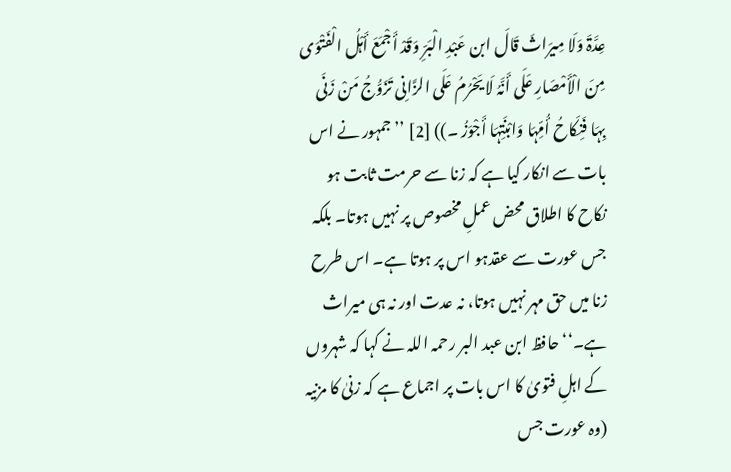عِدَّۃَ وَلَا مِیرَاثَ قَالَ ابن عَبْدِ الْبَرِّ وَقَدْ أَجْمَعَ أَہْلُ الْفَتْوَی مِنَ الْأَمْصَارِ عَلَی أَنَّہُ لَا یَحْرُمُ عَلَی الزَّانِی تَزَوُّجُ مَنْ زَنَی بِہَا فَنِکَاحُ أُمِّہَا وَابْنَتِہَا أَجْوَزُ ۔)) [2] ’’جمہور نے اس بات سے انکار کیا ہے کہ زنا سے حرمت ثابت ہو نکاح کا اطلاق محض عملِ مخصوص پر نہیں ہوتا۔ بلکہ جس عورت سے عقدہو اس پر ہوتا ہے۔ اس طرح زنا میں حق مہر نہیں ہوتا، نہ عدت اور نہ ہی میراث ہے۔‘‘ حافظ ابن عبد البر رحمہ اللہ نے کہا کہ شہروں کے اہلِ فتویٰ کا اس بات پر اجماع ہے کہ زنیٰ کا مزنیہ (وہ عورت جس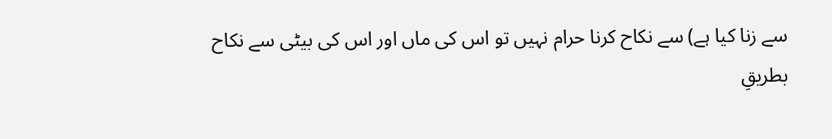سے زنا کیا ہے) سے نکاح کرنا حرام نہیں تو اس کی ماں اور اس کی بیٹی سے نکاح بطریقِ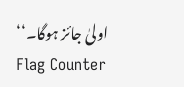اولیٰ جائز ہوگا۔‘‘
Flag Counter